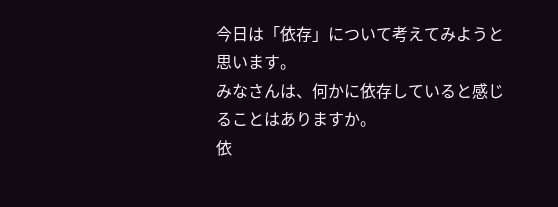今日は「依存」について考えてみようと思います。
みなさんは、何かに依存していると感じることはありますか。
依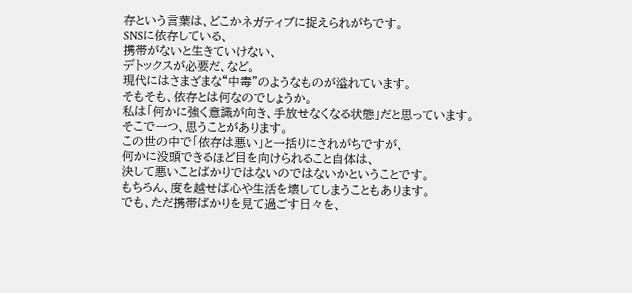存という言葉は、どこかネガティブに捉えられがちです。
SNSに依存している、
携帯がないと生きていけない、
デトックスが必要だ、など。
現代にはさまざまな“中毒”のようなものが溢れています。
そもそも、依存とは何なのでしょうか。
私は「何かに強く意識が向き、手放せなくなる状態」だと思っています。
そこで一つ、思うことがあります。
この世の中で「依存は悪い」と一括りにされがちですが、
何かに没頭できるほど目を向けられること自体は、
決して悪いことばかりではないのではないかということです。
もちろん、度を越せば心や生活を壊してしまうこともあります。
でも、ただ携帯ばかりを見て過ごす日々を、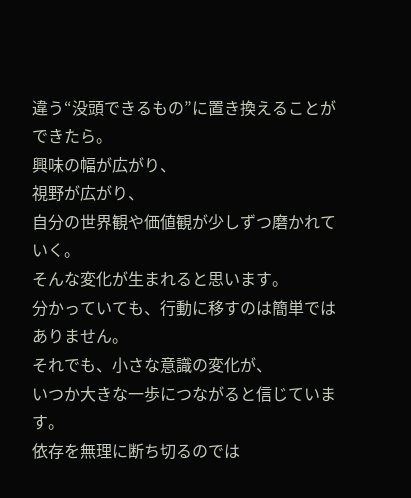違う“没頭できるもの”に置き換えることができたら。
興味の幅が広がり、
視野が広がり、
自分の世界観や価値観が少しずつ磨かれていく。
そんな変化が生まれると思います。
分かっていても、行動に移すのは簡単ではありません。
それでも、小さな意識の変化が、
いつか大きな一歩につながると信じています。
依存を無理に断ち切るのでは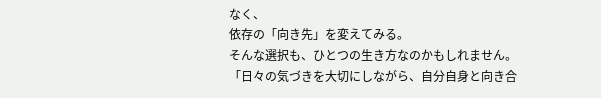なく、
依存の「向き先」を変えてみる。
そんな選択も、ひとつの生き方なのかもしれません。
「日々の気づきを大切にしながら、自分自身と向き合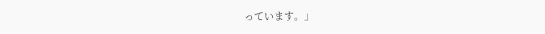っています。」